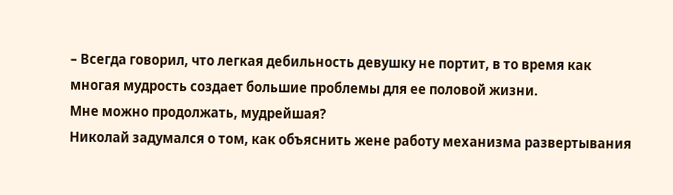– Всегда говорил, что легкая дебильность девушку не портит, в то время как многая мудрость создает большие проблемы для ее половой жизни.
Мне можно продолжать, мудрейшая?
Николай задумался о том, как объяснить жене работу механизма развертывания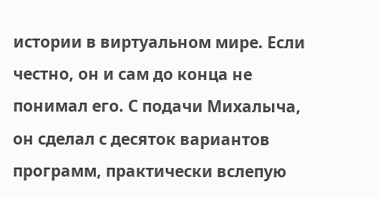истории в виртуальном мире. Если честно, он и сам до конца не понимал его. С подачи Михалыча, он сделал с десяток вариантов программ, практически вслепую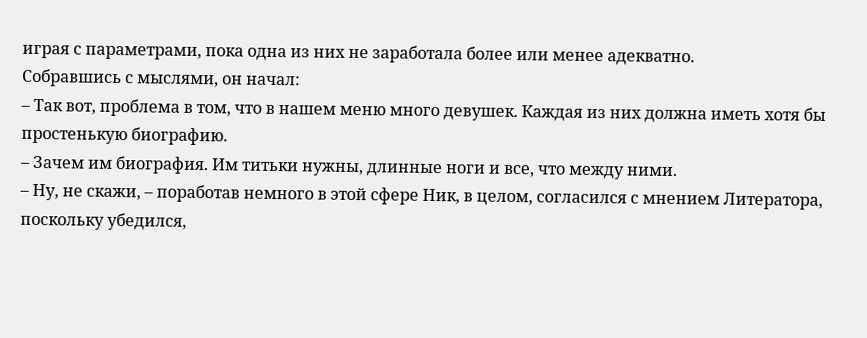играя с параметрами, пока одна из них не заработала более или менее адекватно.
Собравшись с мыслями, он начал:
– Так вот, проблема в том, что в нашем меню много девушек. Каждая из них должна иметь хотя бы простенькую биографию.
– Зачем им биография. Им титьки нужны, длинные ноги и все, что между ними.
– Ну, не скажи, – поработав немного в этой сфере Ник, в целом, согласился с мнением Литератора, поскольку убедился,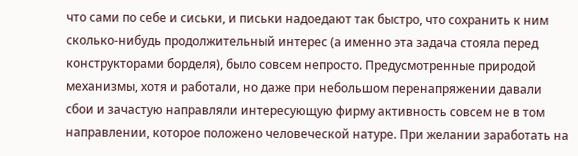что сами по себе и сиськи, и письки надоедают так быстро, что сохранить к ним сколько-нибудь продолжительный интерес (а именно эта задача стояла перед конструкторами борделя), было совсем непросто. Предусмотренные природой механизмы, хотя и работали, но даже при небольшом перенапряжении давали сбои и зачастую направляли интересующую фирму активность совсем не в том направлении, которое положено человеческой натуре. При желании заработать на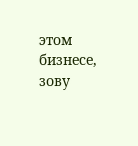этом бизнесе, зову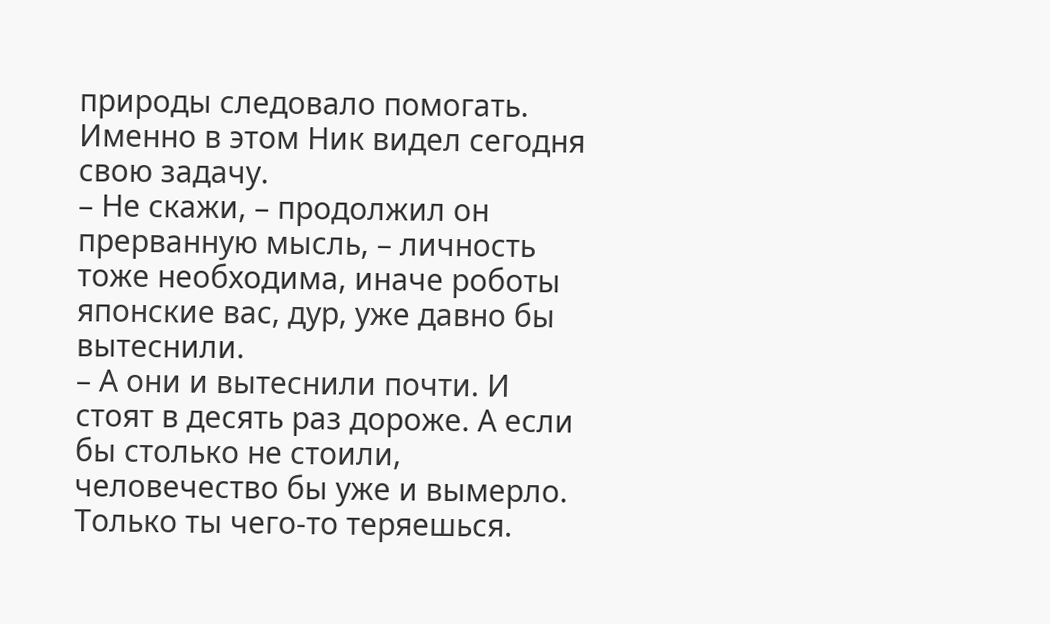природы следовало помогать. Именно в этом Ник видел сегодня свою задачу.
– Не скажи, – продолжил он прерванную мысль, – личность тоже необходима, иначе роботы японские вас, дур, уже давно бы вытеснили.
– А они и вытеснили почти. И стоят в десять раз дороже. А если бы столько не стоили, человечество бы уже и вымерло. Только ты чего-то теряешься.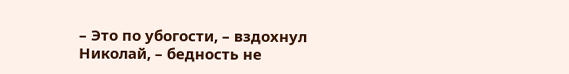– Это по убогости, – вздохнул Николай, – бедность не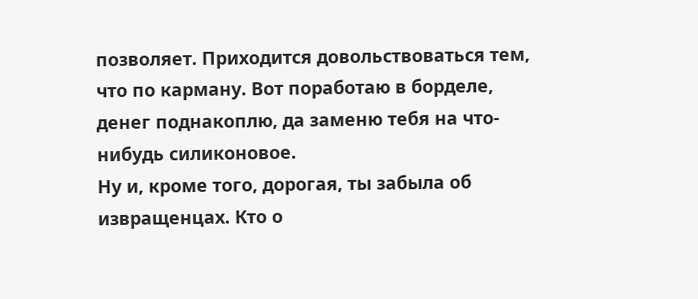позволяет. Приходится довольствоваться тем, что по карману. Вот поработаю в борделе, денег поднакоплю, да заменю тебя на что-нибудь силиконовое.
Ну и, кроме того, дорогая, ты забыла об извращенцах. Кто о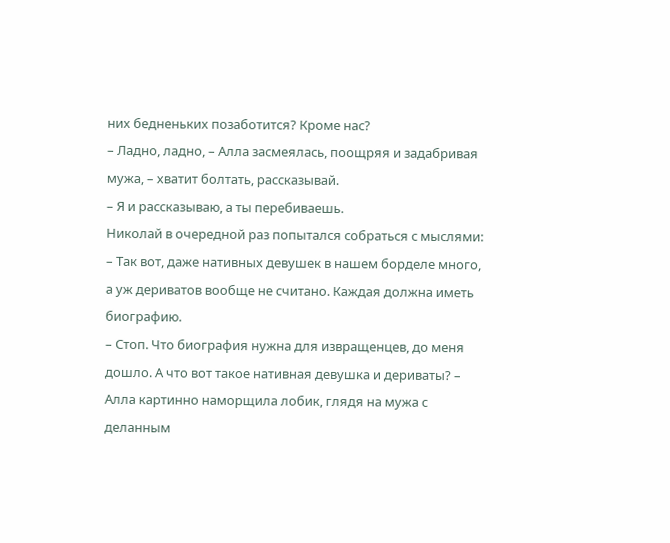них бедненьких позаботится? Кроме нас?
– Ладно, ладно, – Алла засмеялась, поощряя и задабривая мужа, – хватит болтать, рассказывай.
– Я и рассказываю, а ты перебиваешь.
Николай в очередной раз попытался собраться с мыслями:
– Так вот, даже нативных девушек в нашем борделе много, а уж дериватов вообще не считано. Каждая должна иметь биографию.
– Стоп. Что биография нужна для извращенцев, до меня дошло. А что вот такое нативная девушка и дериваты? – Алла картинно наморщила лобик, глядя на мужа с деланным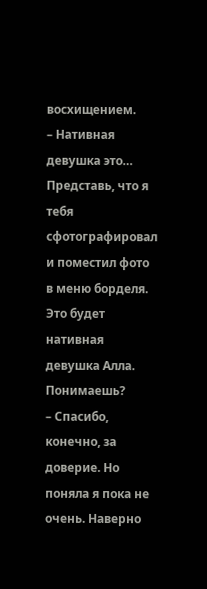восхищением.
– Нативная девушка это… Представь, что я тебя сфотографировал и поместил фото в меню борделя. Это будет нативная девушка Алла. Понимаешь?
– Спасибо, конечно, за доверие. Но поняла я пока не очень. Наверно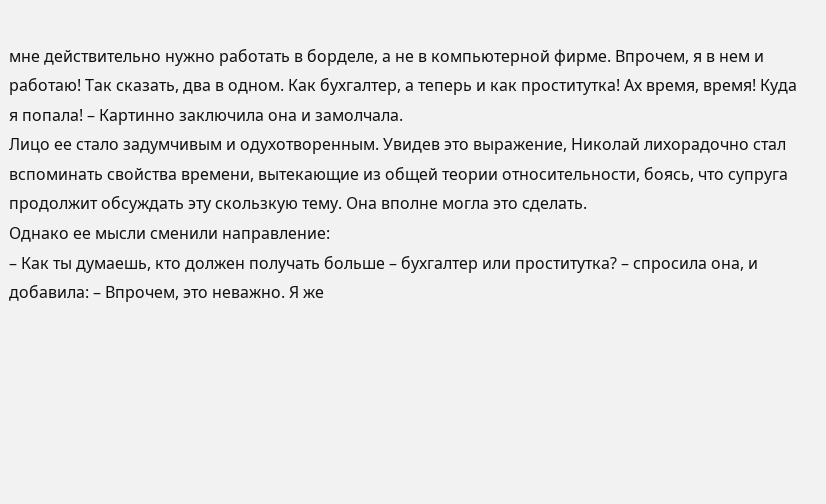мне действительно нужно работать в борделе, а не в компьютерной фирме. Впрочем, я в нем и работаю! Так сказать, два в одном. Как бухгалтер, а теперь и как проститутка! Ах время, время! Куда я попала! – Картинно заключила она и замолчала.
Лицо ее стало задумчивым и одухотворенным. Увидев это выражение, Николай лихорадочно стал вспоминать свойства времени, вытекающие из общей теории относительности, боясь, что супруга продолжит обсуждать эту скользкую тему. Она вполне могла это сделать.
Однако ее мысли сменили направление:
– Как ты думаешь, кто должен получать больше – бухгалтер или проститутка? – спросила она, и добавила: – Впрочем, это неважно. Я же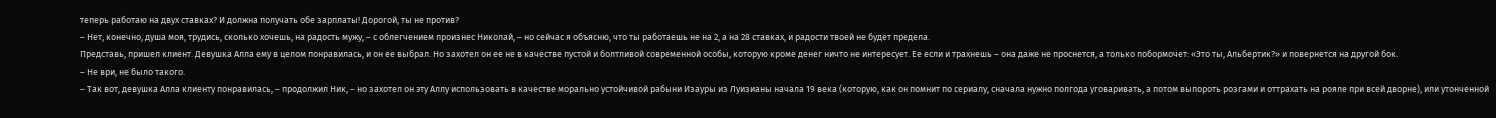теперь работаю на двух ставках? И должна получать обе зарплаты! Дорогой, ты не против?
– Нет, конечно, душа моя, трудись, сколько хочешь, на радость мужу, – с облегчением произнес Николай, – но сейчас я объясню, что ты работаешь не на 2, а на 28 ставках, и радости твоей не будет предела.
Представь, пришел клиент. Девушка Алла ему в целом понравилась, и он ее выбрал. Но захотел он ее не в качестве пустой и болтливой современной особы, которую кроме денег ничто не интересует. Ее если и трахнешь – она даже не проснется, а только побормочет: «Это ты, Альбертик?» и повернется на другой бок.
– Не ври, не было такого.
– Так вот, девушка Алла клиенту понравилась, – продолжил Ник, – но захотел он эту Аллу использовать в качестве морально устойчивой рабыни Изауры из Луизианы начала 19 века (которую, как он помнит по сериалу, сначала нужно полгода уговаривать, а потом выпороть розгами и оттрахать на рояле при всей дворне), или утонченной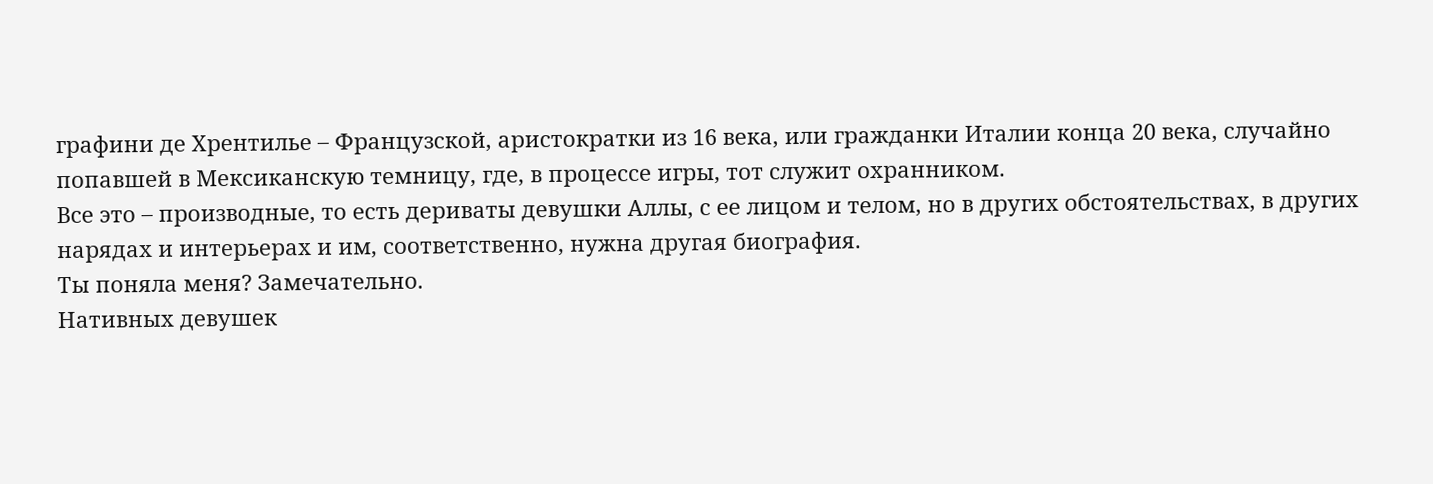графини де Хрентилье – Французской, аристократки из 16 века, или гражданки Италии конца 20 века, случайно попавшей в Мексиканскую темницу, где, в процессе игры, тот служит охранником.
Все это – производные, то есть дериваты девушки Аллы, с ее лицом и телом, но в других обстоятельствах, в других нарядах и интерьерах и им, соответственно, нужна другая биография.
Ты поняла меня? Замечательно.
Нативных девушек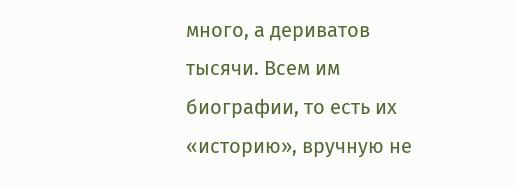много, а дериватов тысячи. Всем им биографии, то есть их «историю», вручную не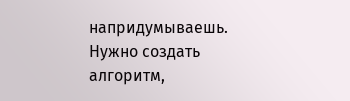напридумываешь. Нужно создать алгоритм,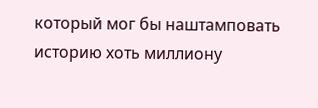который мог бы наштамповать историю хоть миллиону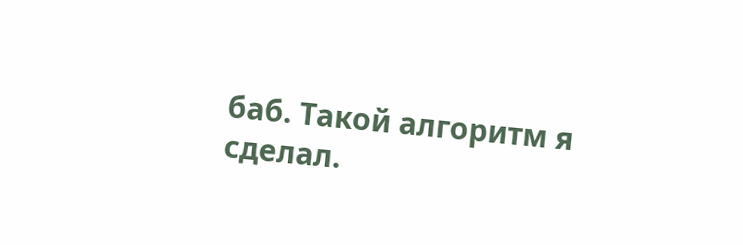баб. Такой алгоритм я сделал.